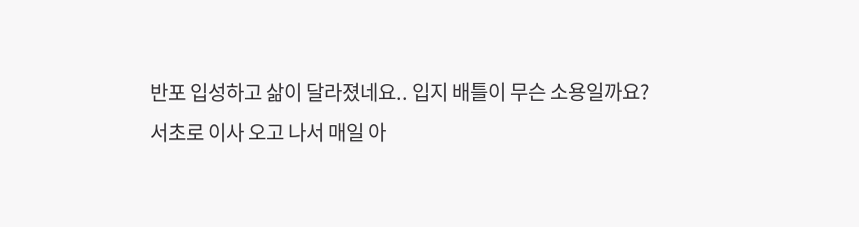반포 입성하고 삶이 달라졌네요.. 입지 배틀이 무슨 소용일까요?
서초로 이사 오고 나서 매일 아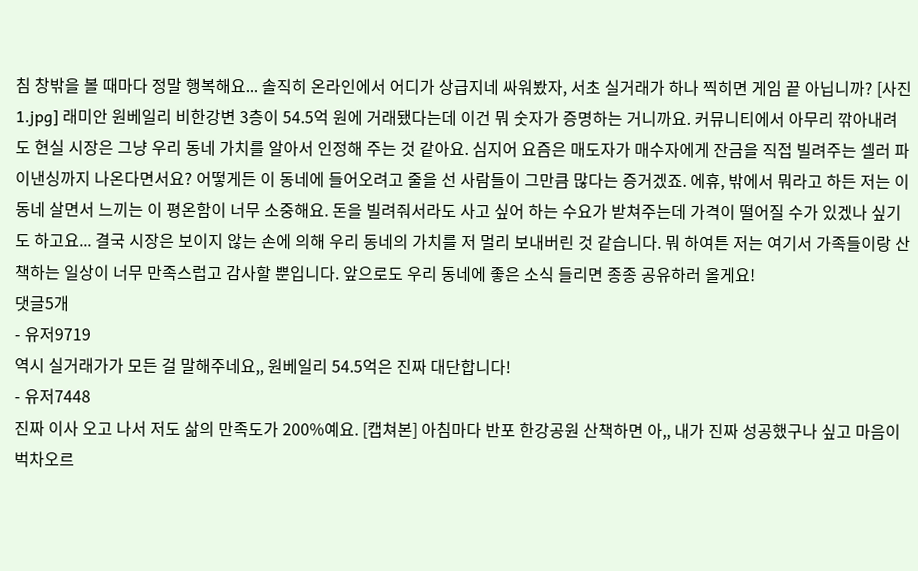침 창밖을 볼 때마다 정말 행복해요... 솔직히 온라인에서 어디가 상급지네 싸워봤자, 서초 실거래가 하나 찍히면 게임 끝 아닙니까? [사진1.jpg] 래미안 원베일리 비한강변 3층이 54.5억 원에 거래됐다는데 이건 뭐 숫자가 증명하는 거니까요. 커뮤니티에서 아무리 깎아내려도 현실 시장은 그냥 우리 동네 가치를 알아서 인정해 주는 것 같아요. 심지어 요즘은 매도자가 매수자에게 잔금을 직접 빌려주는 셀러 파이낸싱까지 나온다면서요? 어떻게든 이 동네에 들어오려고 줄을 선 사람들이 그만큼 많다는 증거겠죠. 에휴, 밖에서 뭐라고 하든 저는 이 동네 살면서 느끼는 이 평온함이 너무 소중해요. 돈을 빌려줘서라도 사고 싶어 하는 수요가 받쳐주는데 가격이 떨어질 수가 있겠나 싶기도 하고요... 결국 시장은 보이지 않는 손에 의해 우리 동네의 가치를 저 멀리 보내버린 것 같습니다. 뭐 하여튼 저는 여기서 가족들이랑 산책하는 일상이 너무 만족스럽고 감사할 뿐입니다. 앞으로도 우리 동네에 좋은 소식 들리면 종종 공유하러 올게요!
댓글5개
- 유저9719
역시 실거래가가 모든 걸 말해주네요,, 원베일리 54.5억은 진짜 대단합니다!
- 유저7448
진짜 이사 오고 나서 저도 삶의 만족도가 200%예요. [캡쳐본] 아침마다 반포 한강공원 산책하면 아,, 내가 진짜 성공했구나 싶고 마음이 벅차오르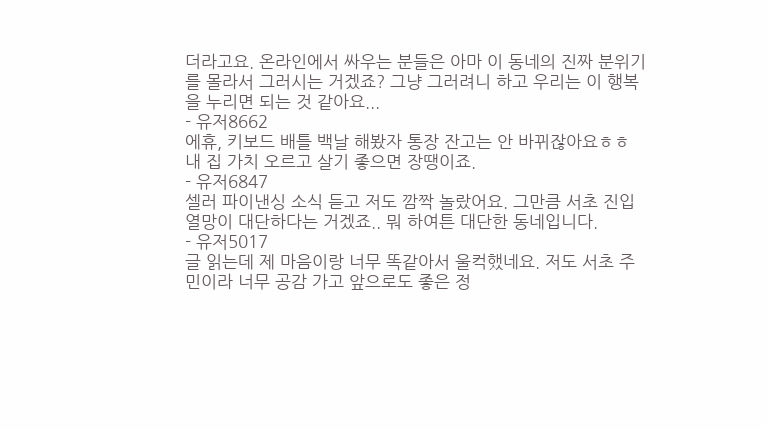더라고요. 온라인에서 싸우는 분들은 아마 이 동네의 진짜 분위기를 몰라서 그러시는 거겠죠? 그냥 그러려니 하고 우리는 이 행복을 누리면 되는 것 같아요...
- 유저8662
에휴, 키보드 배틀 백날 해봤자 통장 잔고는 안 바뀌잖아요ㅎㅎ 내 집 가치 오르고 살기 좋으면 장땡이죠.
- 유저6847
셀러 파이낸싱 소식 듣고 저도 깜짝 놀랐어요. 그만큼 서초 진입 열망이 대단하다는 거겠죠.. 뭐 하여튼 대단한 동네입니다.
- 유저5017
글 읽는데 제 마음이랑 너무 똑같아서 울컥했네요. 저도 서초 주민이라 너무 공감 가고 앞으로도 좋은 정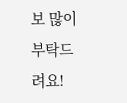보 많이 부탁드려요!